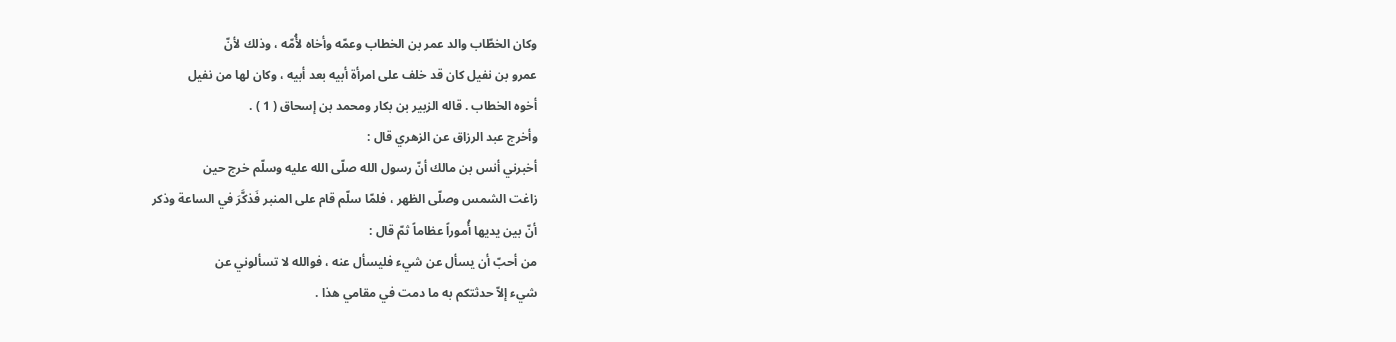وكان الخطّاب والد عمر بن الخطاب وعمّه وأخاه لأُمّه ، وذلك لأنّ
عمرو بن نفيل كان قد خلف على امرأة أبيه بعد أبيه ، وكان لها من نفيل
أخوه الخطاب . قاله الزبير بن بكار ومحمد بن إسحاق ( 1 ) .
وأخرج عبد الرزاق عن الزهري قال :
أخبرني أنس بن مالك أنّ رسول الله صلّى الله عليه وسلّم خرج حين
زاغت الشمس وصلّى الظهر ، فلمّا سلّم قام على المنبر فَذكَّرَ في الساعة وذكر
أنّ بين يديها أُموراً عظاماً ثمّ قال :
من أحبّ أن يسأل عن شيء فليسأل عنه ، فوالله لا تسألوني عن
شيء إلاّ حدثتكم به ما دمت في مقامي هذا .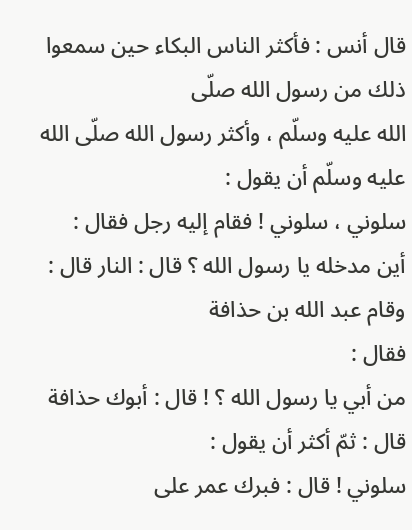قال أنس : فأكثر الناس البكاء حين سمعوا ذلك من رسول الله صلّى
الله عليه وسلّم ، وأكثر رسول الله صلّى الله عليه وسلّم أن يقول :
سلوني ، سلوني ! فقام إليه رجل فقال :
أين مدخله يا رسول الله ؟ قال : النار قال : وقام عبد الله بن حذافة
فقال :
من أبي يا رسول الله ؟ ! قال : أبوك حذافة قال : ثمّ أكثر أن يقول :
سلوني ! قال : فبرك عمر على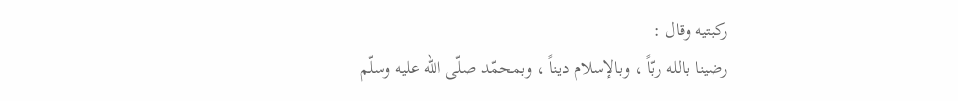ركبتيه وقال :
رضينا بالله ربّاً ، وبالإسلام ديناً ، وبمحمّد صلّى الله عليه وسلّم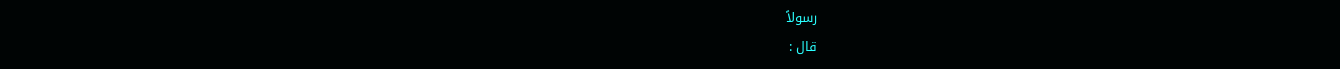رسولاً
قال :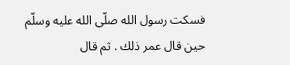فسكت رسول الله صلّى الله عليه وسلّم حين قال عمر ذلك . ثم قال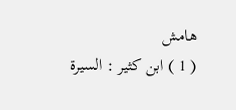هامش
( 1 ) ابن كثير : السيرة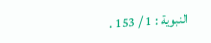النبوية : 1 / 153 .